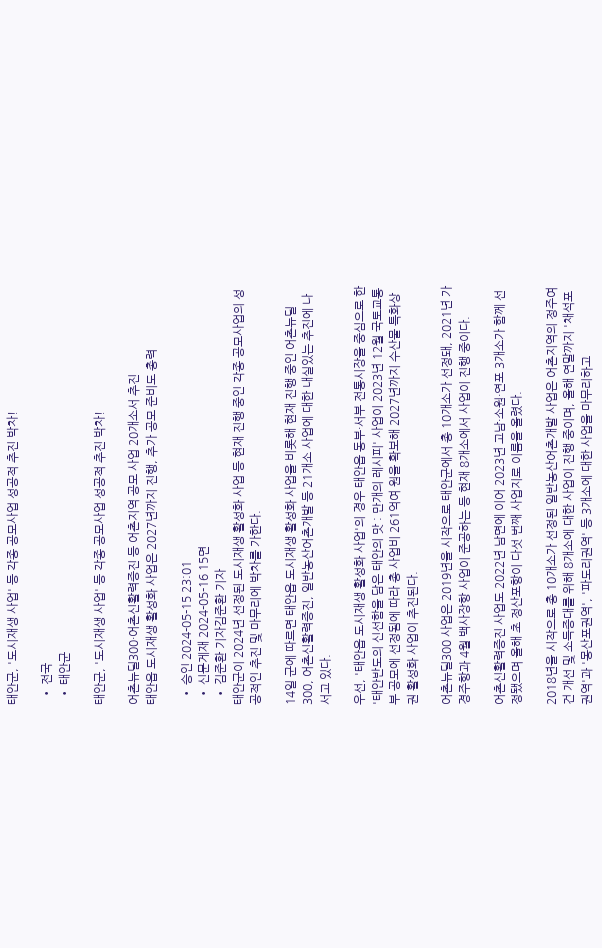태안군, '도시재생 사업' 등 각종 공모사업 성공적 추진 박차!

  • 전국
  • 태안군

태안군, '도시재생 사업' 등 각종 공모사업 성공적 추진 박차!

어촌뉴딜300·어촌신활력증진 등 어촌지역 공모 사업 20개소서 추진
태안읍 도시재생 활성화 사업은 2027년까지 진행, 추가 공모 준비도 총력

  • 승인 2024-05-15 23:01
  • 신문게재 2024-05-16 15면
  • 김준환 기자김준환 기자
태안군이 2024년 선정된 도시재생 활성화 사업 등 현재 진행 중인 각종 공모사업의 성공적인 추진 및 마무리에 박차를 가한다.

14일 군에 따르면 태안읍 도시재생 활성화 사업을 비롯해 현재 진행 중인 어촌뉴딜300, 어촌신활력증진, 일반농산어촌개발 등 21개소 사업에 대한 내실있는 추진에 나서고 있다.

우선, '태안읍 도시재생 활성화 사업'의 경우 태안읍 동부·서부 전통시장을 중심으로 한 '태안반도의 신선함을 담은 태안의 맛 : 만개의 레시피' 사업이 2023년 12월 국토교통부 공모에 선정됨에 따라 총 사업비 261억여 원을 확보해 2027년까지 수산물 특화상권 활성화 사업이 추진된다.

어촌뉴딜300 사업은 2019년을 시작으로 태안군에서 총 10개소가 선정돼, 2021년 가경주항과 4월 백사장항 사업이 준공하는 등 현재 8개소에서 사업이 진행 중이다.

어촌신활력증진 사업도 2022년 남면에 이어 2023년 고남·소원·연포 3개소가 함께 선정됐으며 올해 초 정산포항이 다섯 번째 사업지로 이름을 올렸다.

2018년을 시작으로 총 10개소가 선정된 일반농산어촌개발 사업은 어촌지역의 정주여건 개선 및 소득증대를 위해 8개소에 대한 사업이 진행 중이며, 올해 연말까지 '채석포권역'과 '몽산포권역', '파도리권역' 등 3개소에 대한 사업을 마무리하고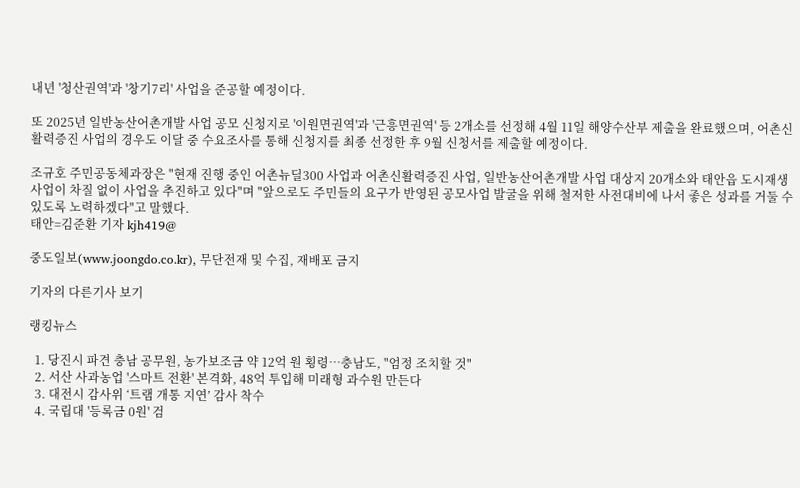내년 '청산권역'과 '창기7리' 사업을 준공할 예정이다.

또 2025년 일반농산어촌개발 사업 공모 신청지로 '이원면권역'과 '근흥면권역' 등 2개소를 선정해 4월 11일 해양수산부 제출을 완료했으며, 어촌신활력증진 사업의 경우도 이달 중 수요조사를 통해 신청지를 최종 선정한 후 9월 신청서를 제출할 예정이다.

조규호 주민공동체과장은 "현재 진행 중인 어촌뉴딜300 사업과 어촌신활력증진 사업, 일반농산어촌개발 사업 대상지 20개소와 태안읍 도시재생 사업이 차질 없이 사업을 추진하고 있다"며 "앞으로도 주민들의 요구가 반영된 공모사업 발굴을 위해 철저한 사전대비에 나서 좋은 성과를 거둘 수 있도록 노력하겠다"고 말했다.
태안=김준환 기자 kjh419@

중도일보(www.joongdo.co.kr), 무단전재 및 수집, 재배포 금지

기자의 다른기사 보기

랭킹뉴스

  1. 당진시 파견 충남 공무원, 농가보조금 약 12억 원 횡령…충남도, "엄정 조치할 것"
  2. 서산 사과농업 '스마트 전환' 본격화, 48억 투입해 미래형 과수원 만든다
  3. 대전시 감사위 ‘트램 개통 지연’ 감사 착수
  4. 국립대 '등록금 0원' 검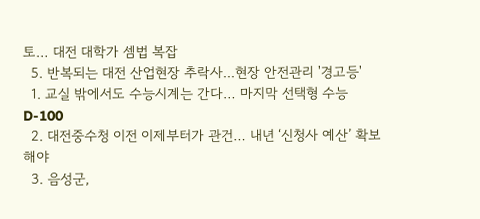토… 대전 대학가 셈법 복잡
  5. 반복되는 대전 산업현장 추락사...현장 안전관리 '경고등'
  1. 교실 밖에서도 수능시계는 간다… 마지막 선택형 수능 D-100
  2. 대전중수청 이전 이제부터가 관건… 내년 ‘신청사 예산’ 확보해야
  3. 음성군,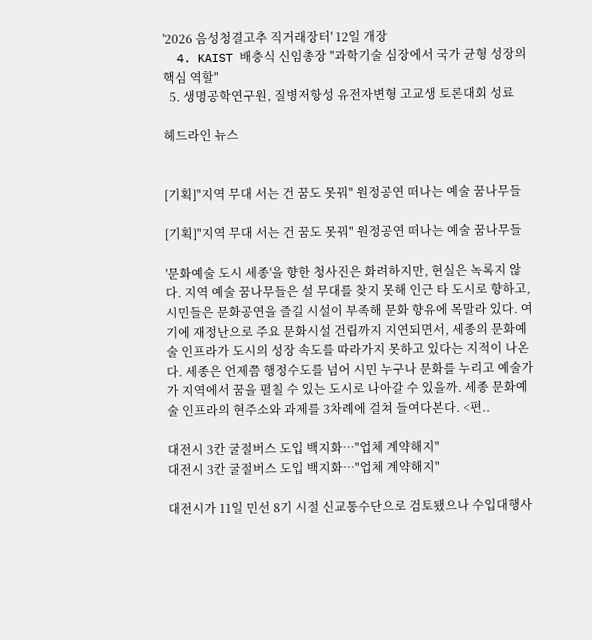'2026 음성청결고추 직거래장터' 12일 개장
  4. KAIST 배충식 신임총장 "과학기술 심장에서 국가 균형 성장의 핵심 역할"
  5. 생명공학연구원, 질병저항성 유전자변형 고교생 토론대회 성료

헤드라인 뉴스


[기획]"지역 무대 서는 건 꿈도 못꿔" 원정공연 떠나는 예술 꿈나무들

[기획]"지역 무대 서는 건 꿈도 못꿔" 원정공연 떠나는 예술 꿈나무들

'문화예술 도시 세종'을 향한 청사진은 화려하지만, 현실은 녹록지 않다. 지역 예술 꿈나무들은 설 무대를 찾지 못해 인근 타 도시로 향하고, 시민들은 문화공연을 즐길 시설이 부족해 문화 향유에 목말라 있다. 여기에 재정난으로 주요 문화시설 건립까지 지연되면서, 세종의 문화예술 인프라가 도시의 성장 속도를 따라가지 못하고 있다는 지적이 나온다. 세종은 언제쯤 행정수도를 넘어 시민 누구나 문화를 누리고 예술가가 지역에서 꿈을 펼칠 수 있는 도시로 나아갈 수 있을까. 세종 문화예술 인프라의 현주소와 과제를 3차례에 걸쳐 들여다본다. <편..

대전시 3칸 굴절버스 도입 백지화…"업체 계약해지"
대전시 3칸 굴절버스 도입 백지화…"업체 계약해지"

대전시가 11일 민선 8기 시절 신교통수단으로 검토됐으나 수입대행사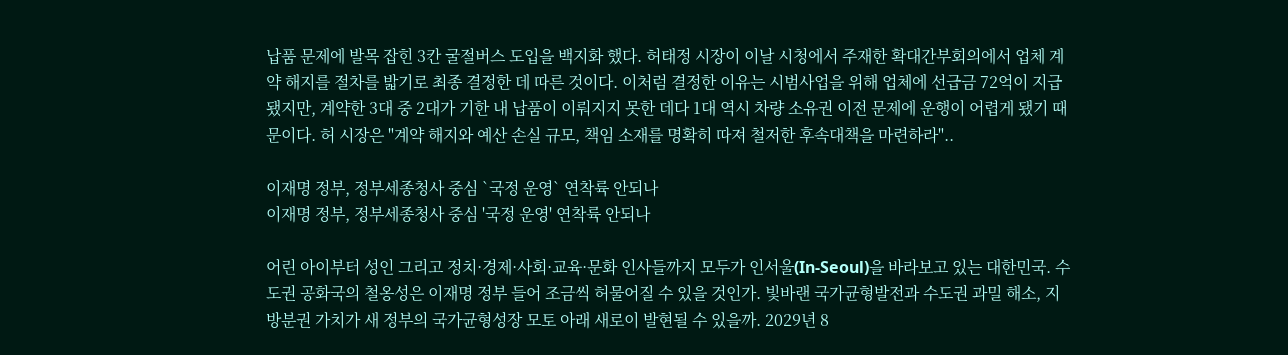납품 문제에 발목 잡힌 3칸 굴절버스 도입을 백지화 했다. 허태정 시장이 이날 시청에서 주재한 확대간부회의에서 업체 계약 해지를 절차를 밟기로 최종 결정한 데 따른 것이다. 이처럼 결정한 이유는 시범사업을 위해 업체에 선급금 72억이 지급 됐지만, 계약한 3대 중 2대가 기한 내 납품이 이뤄지지 못한 데다 1대 역시 차량 소유권 이전 문제에 운행이 어렵게 됐기 때문이다. 허 시장은 "계약 해지와 예산 손실 규모, 책임 소재를 명확히 따져 철저한 후속대책을 마련하라"..

이재명 정부, 정부세종청사 중심 `국정 운영` 연착륙 안되나
이재명 정부, 정부세종청사 중심 '국정 운영' 연착륙 안되나

어린 아이부터 성인 그리고 정치·경제·사회·교육·문화 인사들까지 모두가 인서울(In-Seoul)을 바라보고 있는 대한민국. 수도권 공화국의 철옹성은 이재명 정부 들어 조금씩 허물어질 수 있을 것인가. 빛바랜 국가균형발전과 수도권 과밀 해소, 지방분권 가치가 새 정부의 국가균형성장 모토 아래 새로이 발현될 수 있을까. 2029년 8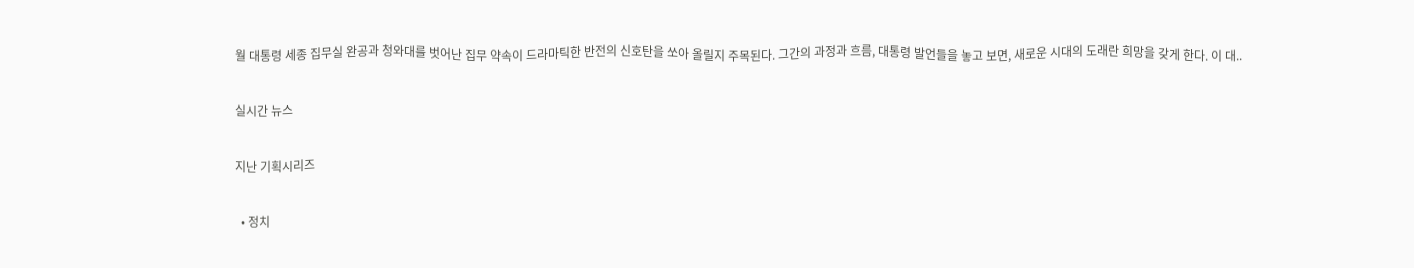월 대통령 세종 집무실 완공과 청와대를 벗어난 집무 약속이 드라마틱한 반전의 신호탄을 쏘아 올릴지 주목된다. 그간의 과정과 흐름, 대통령 발언들을 놓고 보면, 새로운 시대의 도래란 희망을 갖게 한다. 이 대..

실시간 뉴스

지난 기획시리즈

  • 정치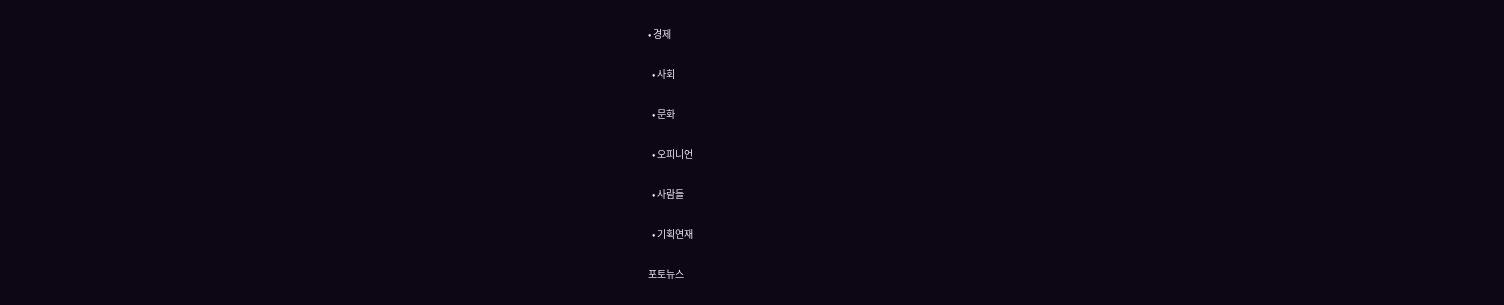• 경제

  • 사회

  • 문화

  • 오피니언

  • 사람들

  • 기획연재

포토뉴스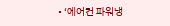• ‘에어컨 파워냉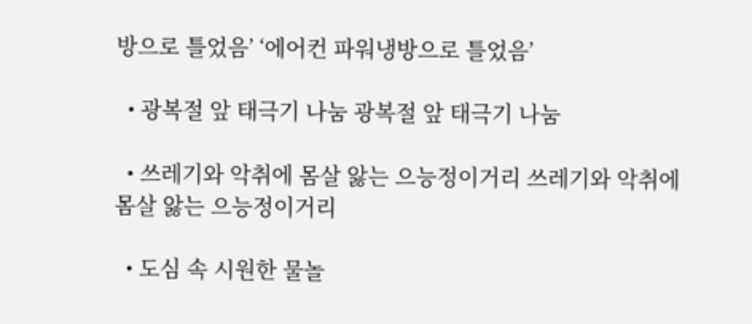방으로 틀었음’ ‘에어컨 파워냉방으로 틀었음’

  • 광복절 앞 태극기 나눔 광복절 앞 태극기 나눔

  • 쓰레기와 악취에 몸살 앓는 으능정이거리 쓰레기와 악취에 몸살 앓는 으능정이거리

  • 도심 속 시원한 물놀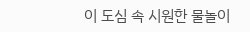이 도심 속 시원한 물놀이